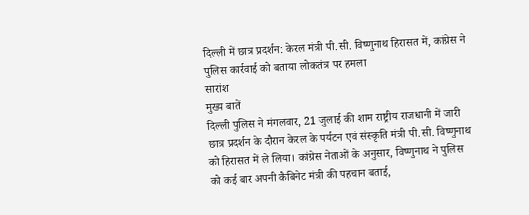दिल्ली में छात्र प्रदर्शन: केरल मंत्री पी.सी. विष्णुनाथ हिरासत में, कांग्रेस ने पुलिस कार्रवाई को बताया लोकतंत्र पर हमला
सारांश
मुख्य बातें
दिल्ली पुलिस ने मंगलवार, 21 जुलाई की शाम राष्ट्रीय राजधानी में जारी छात्र प्रदर्शन के दौरान केरल के पर्यटन एवं संस्कृति मंत्री पी.सी. विष्णुनाथ को हिरासत में ले लिया। कांग्रेस नेताओं के अनुसार, विष्णुनाथ ने पुलिस को कई बार अपनी कैबिनेट मंत्री की पहचान बताई,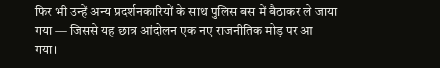फिर भी उन्हें अन्य प्रदर्शनकारियों के साथ पुलिस बस में बैठाकर ले जाया गया — जिससे यह छात्र आंदोलन एक नए राजनीतिक मोड़ पर आ गया।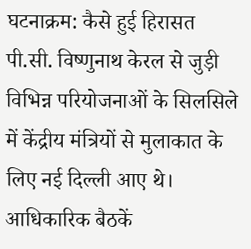घटनाक्रम: कैसे हुई हिरासत
पी.सी. विष्णुनाथ केरल से जुड़ी विभिन्न परियोजनाओं के सिलसिले में केंद्रीय मंत्रियों से मुलाकात के लिए नई दिल्ली आए थे। आधिकारिक बैठकें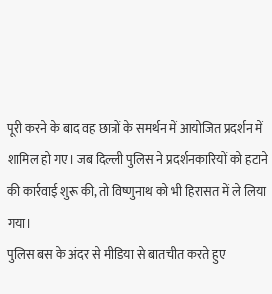पूरी करने के बाद वह छात्रों के समर्थन में आयोजित प्रदर्शन में शामिल हो गए। जब दिल्ली पुलिस ने प्रदर्शनकारियों को हटाने की कार्रवाई शुरू की, तो विष्णुनाथ को भी हिरासत में ले लिया गया।
पुलिस बस के अंदर से मीडिया से बातचीत करते हुए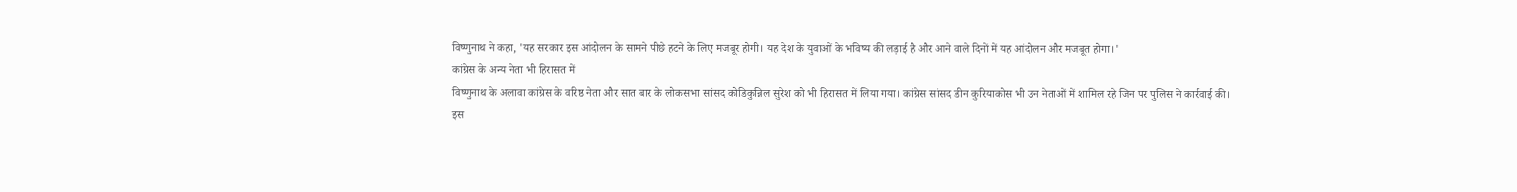विष्णुनाथ ने कहा, 'यह सरकार इस आंदोलन के सामने पीछे हटने के लिए मजबूर होगी। यह देश के युवाओं के भविष्य की लड़ाई है और आने वाले दिनों में यह आंदोलन और मजबूत होगा।'
कांग्रेस के अन्य नेता भी हिरासत में
विष्णुनाथ के अलावा कांग्रेस के वरिष्ठ नेता और सात बार के लोकसभा सांसद कोडिकुन्निल सुरेश को भी हिरासत में लिया गया। कांग्रेस सांसद डीन कुरियाकोस भी उन नेताओं में शामिल रहे जिन पर पुलिस ने कार्रवाई की।
इस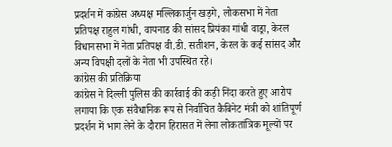प्रदर्शन में कांग्रेस अध्यक्ष मल्लिकार्जुन खड़गे, लोकसभा में नेता प्रतिपक्ष राहुल गांधी, वायनाड की सांसद प्रियंका गांधी वाड्रा, केरल विधानसभा में नेता प्रतिपक्ष वी.डी. सतीशन, केरल के कई सांसद और अन्य विपक्षी दलों के नेता भी उपस्थित रहे।
कांग्रेस की प्रतिक्रिया
कांग्रेस ने दिल्ली पुलिस की कार्रवाई की कड़ी निंदा करते हुए आरोप लगाया कि एक संवैधानिक रूप से निर्वाचित कैबिनेट मंत्री को शांतिपूर्ण प्रदर्शन में भाग लेने के दौरान हिरासत में लेना लोकतांत्रिक मूल्यों पर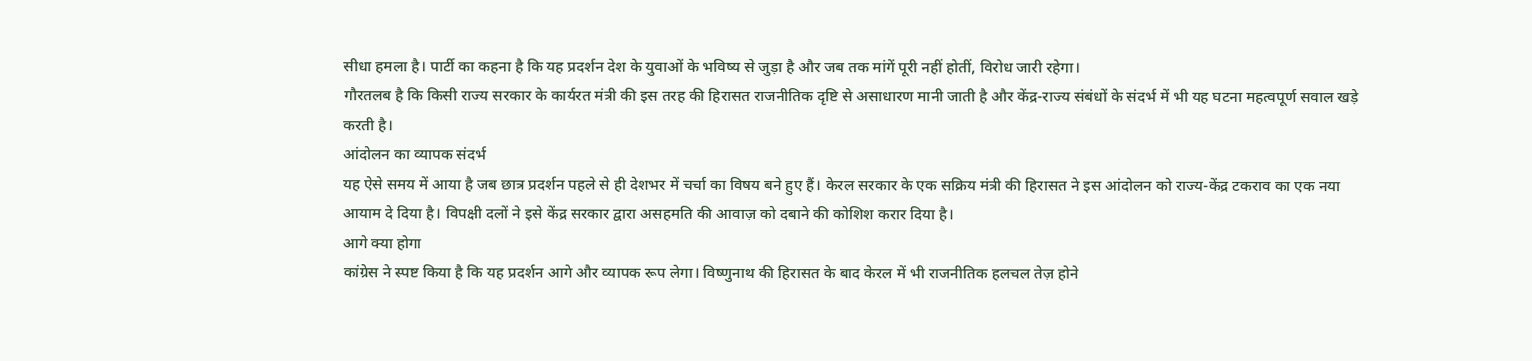सीधा हमला है। पार्टी का कहना है कि यह प्रदर्शन देश के युवाओं के भविष्य से जुड़ा है और जब तक मांगें पूरी नहीं होतीं, विरोध जारी रहेगा।
गौरतलब है कि किसी राज्य सरकार के कार्यरत मंत्री की इस तरह की हिरासत राजनीतिक दृष्टि से असाधारण मानी जाती है और केंद्र-राज्य संबंधों के संदर्भ में भी यह घटना महत्वपूर्ण सवाल खड़े करती है।
आंदोलन का व्यापक संदर्भ
यह ऐसे समय में आया है जब छात्र प्रदर्शन पहले से ही देशभर में चर्चा का विषय बने हुए हैं। केरल सरकार के एक सक्रिय मंत्री की हिरासत ने इस आंदोलन को राज्य-केंद्र टकराव का एक नया आयाम दे दिया है। विपक्षी दलों ने इसे केंद्र सरकार द्वारा असहमति की आवाज़ को दबाने की कोशिश करार दिया है।
आगे क्या होगा
कांग्रेस ने स्पष्ट किया है कि यह प्रदर्शन आगे और व्यापक रूप लेगा। विष्णुनाथ की हिरासत के बाद केरल में भी राजनीतिक हलचल तेज़ होने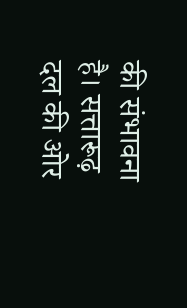की संभावना है। सत्तारूढ़ दल की ओर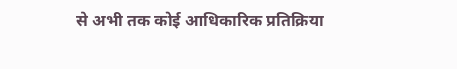से अभी तक कोई आधिकारिक प्रतिक्रिया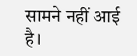सामने नहीं आई है।